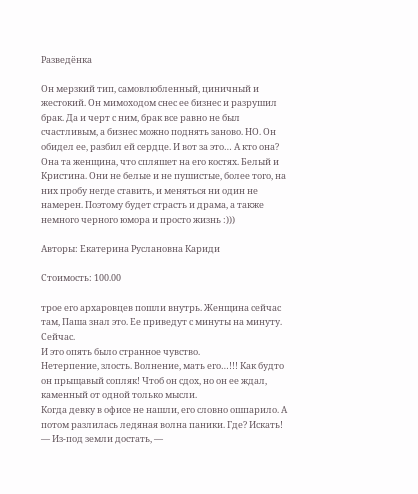Разведёнка

Он мерзкий тип, самовлюбленный, циничный и жестокий. Он мимоходом снес ее бизнес и разрушил брак. Да и черт с ним, брак все равно не был счастливым, а бизнес можно поднять заново. НО. Он обидел ее, разбил ей сердце. И вот за это… А кто она? Она та женщина, что спляшет на его костях. Белый и Кристина. Они не белые и не пушистые, более того, на них пробу негде ставить, и меняться ни один не намерен. Поэтому будет страсть и драма, а также немного черного юмора и просто жизнь :)))

Авторы: Екатерина Руслановна Кариди

Стоимость: 100.00

трое его архаровцев пошли внутрь. Женщина сейчас там, Паша знал это. Ее приведут с минуты на минуту. Сейчас.
И это опять было странное чувство.
Нетерпение, злость. Волнение, мать его…!!! Как будто он прыщавый сопляк! Чтоб он сдох, но он ее ждал, каменный от одной только мысли.
Когда девку в офисе не нашли, его словно ошпарило. А потом разлилась ледяная волна паники. Где? Искать!
— Из-под земли достать, —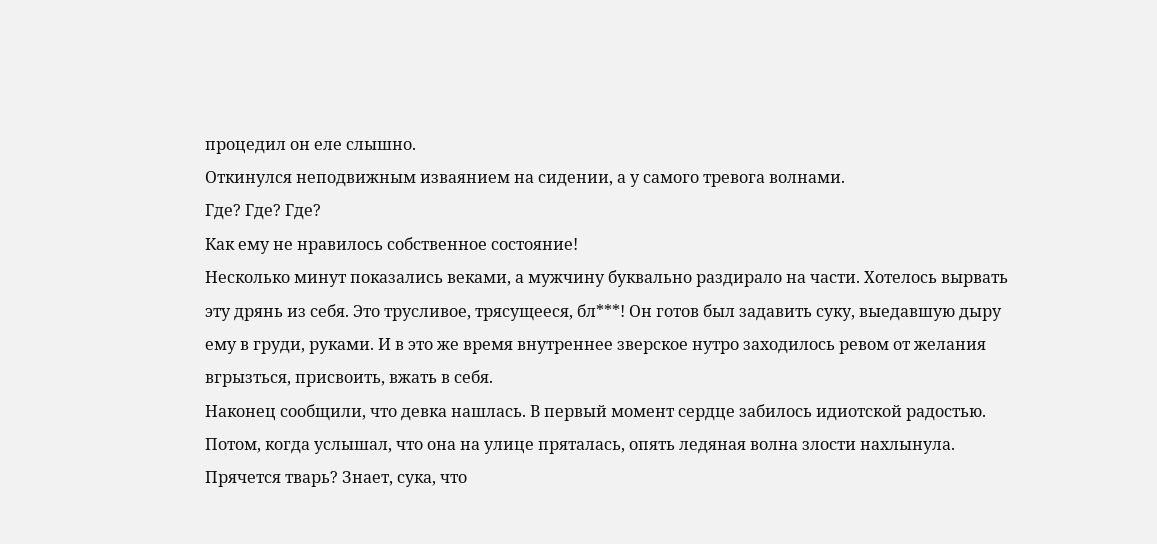процедил он еле слышно.
Откинулся неподвижным изваянием на сидении, а у самого тревога волнами.
Где? Где? Где?
Как ему не нравилось собственное состояние!
Несколько минут показались веками, а мужчину буквально раздирало на части. Хотелось вырвать эту дрянь из себя. Это трусливое, трясущееся, бл***! Он готов был задавить суку, выедавшую дыру ему в груди, руками. И в это же время внутреннее зверское нутро заходилось ревом от желания вгрызться, присвоить, вжать в себя.
Наконец сообщили, что девка нашлась. В первый момент сердце забилось идиотской радостью. Потом, когда услышал, что она на улице пряталась, опять ледяная волна злости нахлынула.
Прячется тварь? Знает, сука, что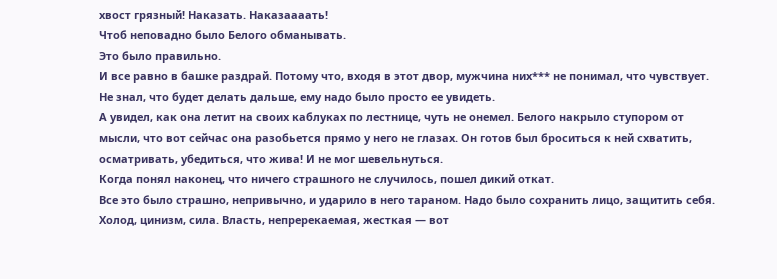хвост грязный! Наказать. Наказаааать!
Чтоб неповадно было Белого обманывать.
Это было правильно.
И все равно в башке раздрай. Потому что, входя в этот двор, мужчина них*** не понимал, что чувствует. Не знал, что будет делать дальше, ему надо было просто ее увидеть.
А увидел, как она летит на своих каблуках по лестнице, чуть не онемел. Белого накрыло ступором от мысли, что вот сейчас она разобьется прямо у него не глазах. Он готов был броситься к ней схватить, осматривать, убедиться, что жива! И не мог шевельнуться.
Когда понял наконец, что ничего страшного не случилось, пошел дикий откат.
Все это было страшно, непривычно, и ударило в него тараном. Надо было сохранить лицо, защитить себя. Холод, цинизм, сила. Власть, непререкаемая, жесткая — вот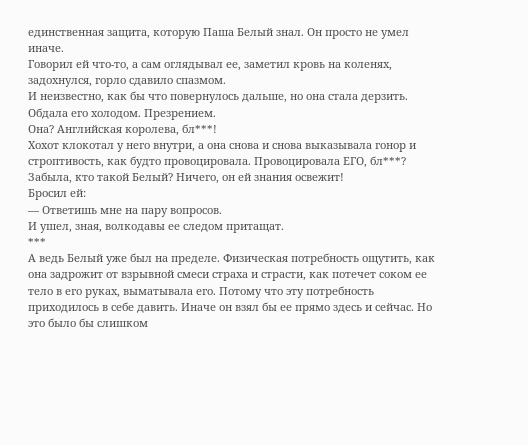единственная защита, которую Паша Белый знал. Он просто не умел иначе.
Говорил ей что-то, а сам оглядывал ее, заметил кровь на коленях, задохнулся, горло сдавило спазмом.
И неизвестно, как бы что повернулось дальше, но она стала дерзить. Обдала его холодом. Презрением.
Она? Английская королева, бл***!
Хохот клокотал у него внутри, а она снова и снова выказывала гонор и строптивость, как будто провоцировала. Провоцировала ЕГО, бл***?
Забыла, кто такой Белый? Ничего, он ей знания освежит!
Бросил ей:
— Ответишь мне на пару вопросов.
И ушел, зная, волкодавы ее следом притащат.
***
А ведь Белый уже был на пределе. Физическая потребность ощутить, как она задрожит от взрывной смеси страха и страсти, как потечет соком ее тело в его руках, выматывала его. Потому что эту потребность приходилось в себе давить. Иначе он взял бы ее прямо здесь и сейчас. Но это было бы слишком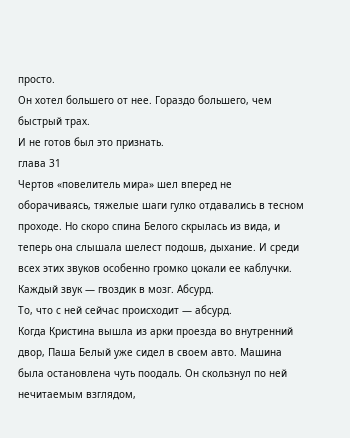просто.
Он хотел большего от нее. Гораздо большего, чем быстрый трах.
И не готов был это признать.
глава 31
Чертов «повелитель мира» шел вперед не оборачиваясь, тяжелые шаги гулко отдавались в тесном проходе. Но скоро спина Белого скрылась из вида, и теперь она слышала шелест подошв, дыхание. И среди всех этих звуков особенно громко цокали ее каблучки. Каждый звук — гвоздик в мозг. Абсурд.
То, что с ней сейчас происходит — абсурд.
Когда Кристина вышла из арки проезда во внутренний двор, Паша Белый уже сидел в своем авто. Машина была остановлена чуть поодаль. Он скользнул по ней нечитаемым взглядом,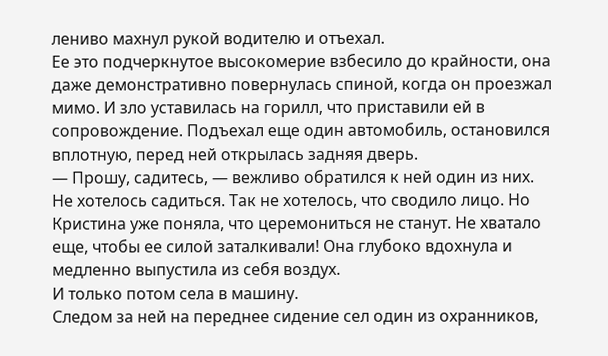лениво махнул рукой водителю и отъехал.
Ее это подчеркнутое высокомерие взбесило до крайности, она даже демонстративно повернулась спиной, когда он проезжал мимо. И зло уставилась на горилл, что приставили ей в сопровождение. Подъехал еще один автомобиль, остановился вплотную, перед ней открылась задняя дверь.
— Прошу, садитесь, — вежливо обратился к ней один из них.
Не хотелось садиться. Так не хотелось, что сводило лицо. Но Кристина уже поняла, что церемониться не станут. Не хватало еще, чтобы ее силой заталкивали! Она глубоко вдохнула и медленно выпустила из себя воздух.
И только потом села в машину.
Следом за ней на переднее сидение сел один из охранников,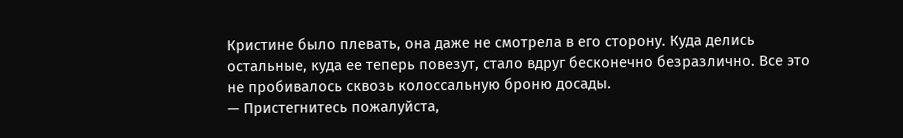Кристине было плевать, она даже не смотрела в его сторону. Куда делись остальные, куда ее теперь повезут, стало вдруг бесконечно безразлично. Все это не пробивалось сквозь колоссальную броню досады.
— Пристегнитесь пожалуйста,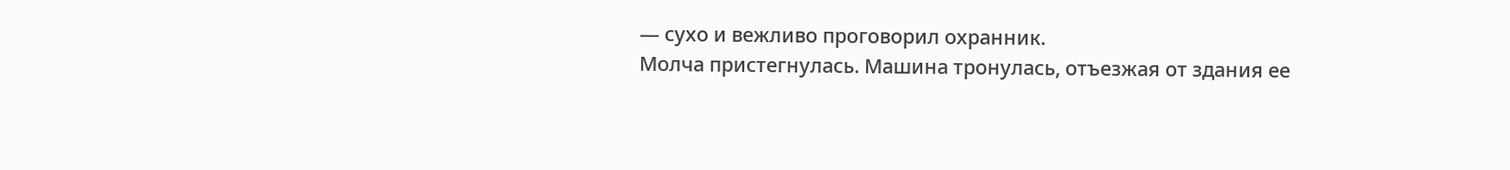— сухо и вежливо проговорил охранник.
Молча пристегнулась. Машина тронулась, отъезжая от здания ее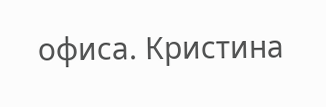офиса. Кристина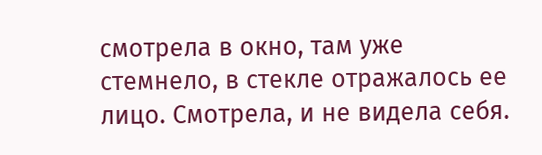смотрела в окно, там уже стемнело, в стекле отражалось ее лицо. Смотрела, и не видела себя.